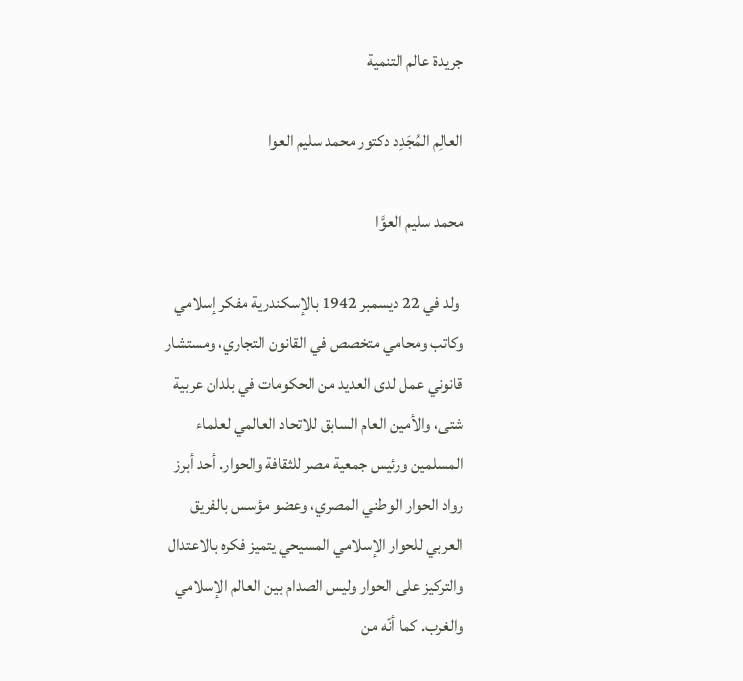جريدة عالم التنمية

العالِم المُجَدِد دكتور محمد سليم العوا

محمد سليم العوَّا

 ولد في 22 ديسمبر 1942 بالإسكندرية مفكر إسلامي وكاتب ومحامي متخصص في القانون التجاري، ومستشار قانوني عمل لدى العديد من الحكومات في بلدان عربية شتى، والأمين العام السابق للاتحاد العالمي لعلماء المسلمين ورئيس جمعية مصر للثقافة والحوار. أحد أبرز رواد الحوار الوطني المصري، وعضو مؤسس بالفريق العربي للحوار الإسلامي المسيحي يتميز فكره بالاعتدال والتركيز على الحوار وليس الصدام بين العالم الإسلامي والغرب. كما أنّه من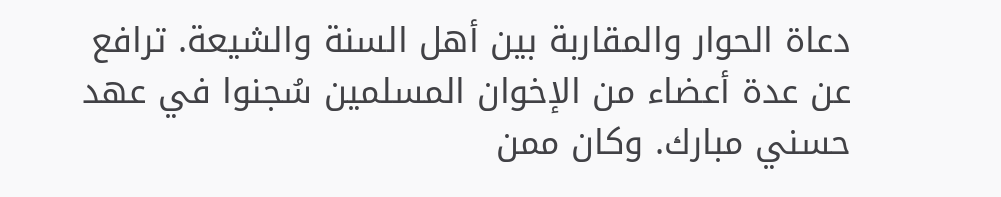دعاة الحوار والمقاربة بين أهل السنة والشيعة. ترافع عن عدة أعضاء من الإخوان المسلمين سُجنوا في عهد حسني مبارك. وكان ممن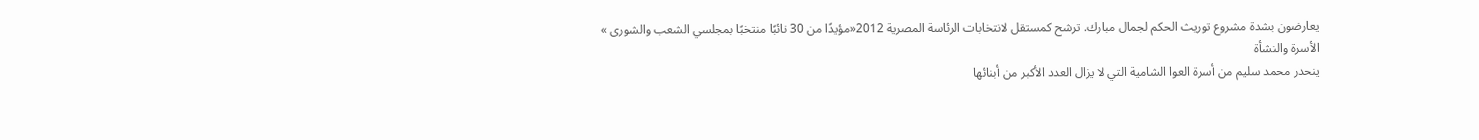يعارضون بشدة مشروع توريث الحكم لجمال مبارك. ترشح كمستقل لانتخابات الرئاسة المصرية 2012«مؤيدًا من 30 نائبًا منتخبًا بمجلسي الشعب والشورى »
الأسرة والنشأة
ينحدر محمد سليم من أسرة العوا الشامية التي لا يزال العدد الأكبر من أبنائها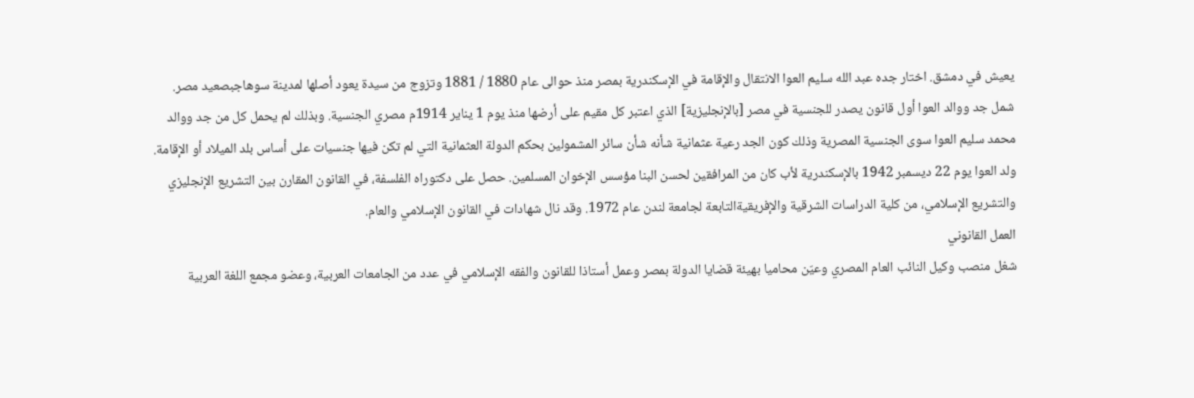يعيش في دمشق. اختار جده عبد الله سليم العوا الانتقال والإقامة في الإسكندرية بمصر منذ حوالى عام 1880 / 1881 وتزوج من سيدة يعود أصلها لمدينة سوهاجبصعيد مصر. شمل جد ووالد العوا أول قانون يصدر للجنسية في مصر [بالإنجليزية] الذي اعتبر كل مقيم على أرضها منذ يوم 1 يناير 1914م مصري الجنسية. وبذلك لم يحمل كل من جد ووالد محمد سليم العوا سوى الجنسية المصرية وذلك كون الجد رعية عثمانية شأنه شأن سائر المشمولين بحكم الدولة العثمانية التي لم تكن فيها جنسيات على أساس بلد الميلاد أو الإقامة.
ولد العوا يوم 22 ديسمبر 1942 بالإسكندرية لأب كان من المرافقين لحسن البنا مؤسس الإخوان المسلمين. حصل على دكتوراه الفلسفة، في القانون المقارن بين التشريع الإنجليزي والتشريع الإسلامي، من كلية الدراسات الشرقية والإفريقيةالتابعة لجامعة لندن عام 1972. وقد نال شهادات في القانون الإسلامي والعام.
العمل القانوني
شغل منصب وكيل النائب العام المصري وعيّن محاميا بهيئة قضايا الدولة بمصر وعمل أستاذا للقانون والفقه الإسلامي في عدد من الجامعات العربية، وعضو مجمع اللغة العربية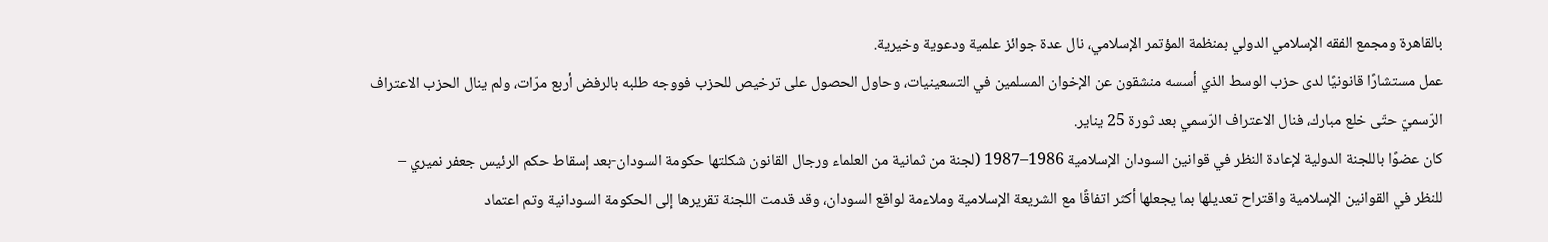بالقاهرة ومجمع الفقه الإسلامي الدولي بمنظمة المؤتمر الإسلامي، نال عدة جوائز علمية ودعوية وخيرية.
عمل مستشارًا قانونيًا لدى حزب الوسط الذي أسسه منشقون عن الإخوان المسلمين في التسعينيات، وحاول الحصول على ترخيص للحزب فووجه طلبه بالرفض أربع مرّات، ولم ينال الحزب الاعتراف الرّسميّ حتّى خلع مبارك، فنال الاعتراف الرّسمي بعد ثورة 25 يناير.
كان عضوًا باللجنة الدولية لإعادة النظر في قوانين السودان الإسلامية 1986–1987 (لجنة من ثمانية من العلماء ورجال القانون شكلتها حكومة السودان-بعد إسقاط حكم الرئيس جعفر نميري – للنظر في القوانين الإسلامية واقتراح تعديلها بما يجعلها أكثر اتفاقًا مع الشريعة الإسلامية وملاءمة لواقع السودان، وقد قدمت اللجنة تقريرها إلى الحكومة السودانية وتم اعتماد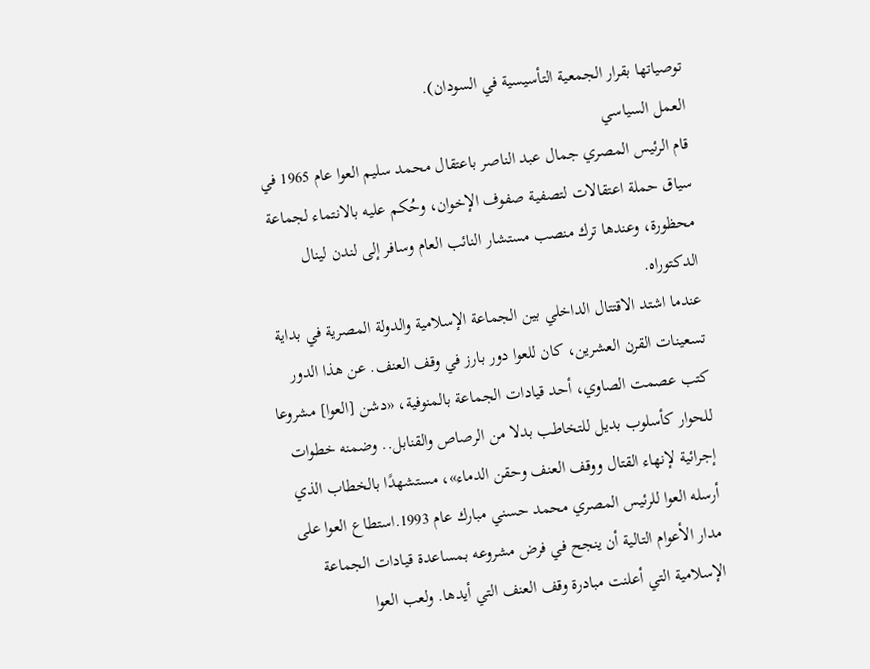توصياتها بقرار الجمعية التأسيسية في السودان).
العمل السياسي
قام الرئيس المصري جمال عبد الناصر باعتقال محمد سليم العوا عام 1965 في سياق حملة اعتقالات لتصفية صفوف الإخوان، وحُكم عليه بالانتماء لجماعة محظورة، وعندها ترك منصب مستشار النائب العام وسافر إلى لندن لينال الدكتوراه.
عندما اشتد الاقتتال الداخلي بين الجماعة الإسلامية والدولة المصرية في بداية تسعينات القرن العشرين، كان للعوا دور بارز في وقف العنف. عن هذا الدور كتب عصمت الصاوي، أحد قيادات الجماعة بالمنوفية، «دشن [العوا] مشروعا للحوار كأسلوب بديل للتخاطب بدلا من الرصاص والقنابل.. وضمنه خطوات إجرائية لإنهاء القتال ووقف العنف وحقن الدماء»، مستشهدًا بالخطاب الذي أرسله العوا للرئيس المصري محمد حسني مبارك عام 1993.استطاع العوا على مدار الأعوام التالية أن ينجح في فرض مشروعه بمساعدة قيادات الجماعة الإسلامية التي أعلنت مبادرة وقف العنف التي أيدها. ولعب العوا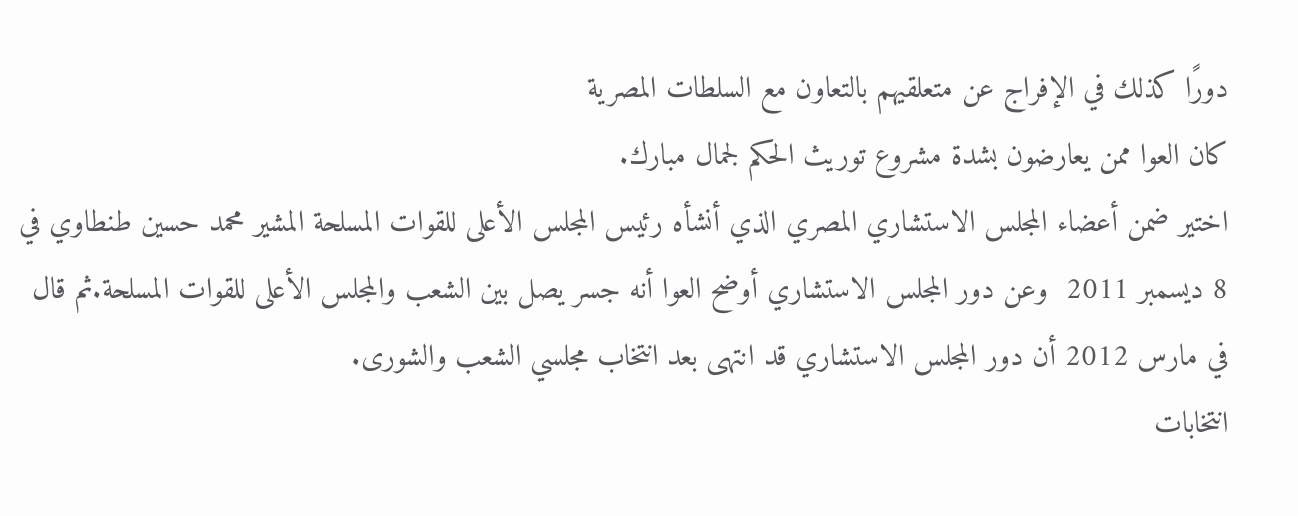دورًا كذلك في الإفراج عن متعلقيهم بالتعاون مع السلطات المصرية
كان العوا ممن يعارضون بشدة مشروع توريث الحكم لجمال مبارك.
اختير ضمن أعضاء المجلس الاستشاري المصري الذي أنشأه رئيس المجلس الأعلى للقوات المسلحة المشير محمد حسين طنطاوي في 8 ديسمبر 2011  وعن دور المجلس الاستشاري أوضح العوا أنه جسر يصل بين الشعب والمجلس الأعلى للقوات المسلحة.ثم قال في مارس 2012 أن دور المجلس الاستشاري قد انتهى بعد انتخاب مجلسي الشعب والشورى.
انتخابات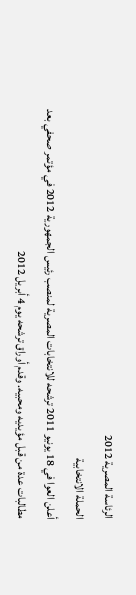الرئاسة المصرية 2012
الحملة الانتخابية
أعلن العوا في 18 يونيو 2011 ترشحه للانتخابات المصرية لمنصب رئيس الجمهورية 2012 في مؤتمر صحفي بعد مطالبات عدة من قبل مؤيديه ومحبيه. وقدم أوراق ترشحه يوم 4 أبريل 2012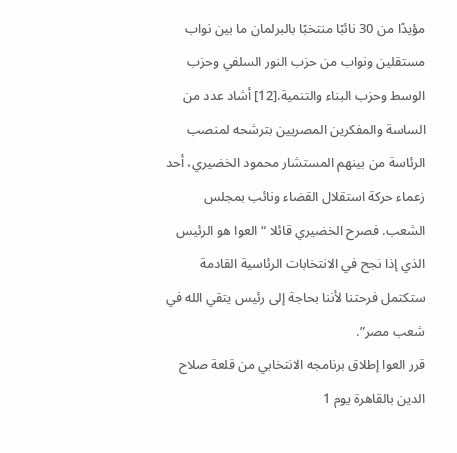مؤيدًا من 30 نائبًا منتخبًا بالبرلمان ما بين نواب مستقلين ونواب من حزب النور السلفي وحزب الوسط وحزب البناء والتنمية.[12] أشاد عدد من الساسة والمفكرين المصريين بترشحه لمنصب الرئاسة من بينهم المستشار محمود الخضيري، أحد زعماء حركة استقلال القضاء ونائب بمجلس الشعب. فصرح الخضيري قائلا “العوا هو الرئيس الذي إذا نجح في الانتخابات الرئاسية القادمة ستكتمل فرحتنا لأننا بحاجة إلى رئيس يتقي الله في شعب مصر”.
قرر العوا إطلاق برنامجه الانتخابي من قلعة صلاح الدين بالقاهرة يوم 1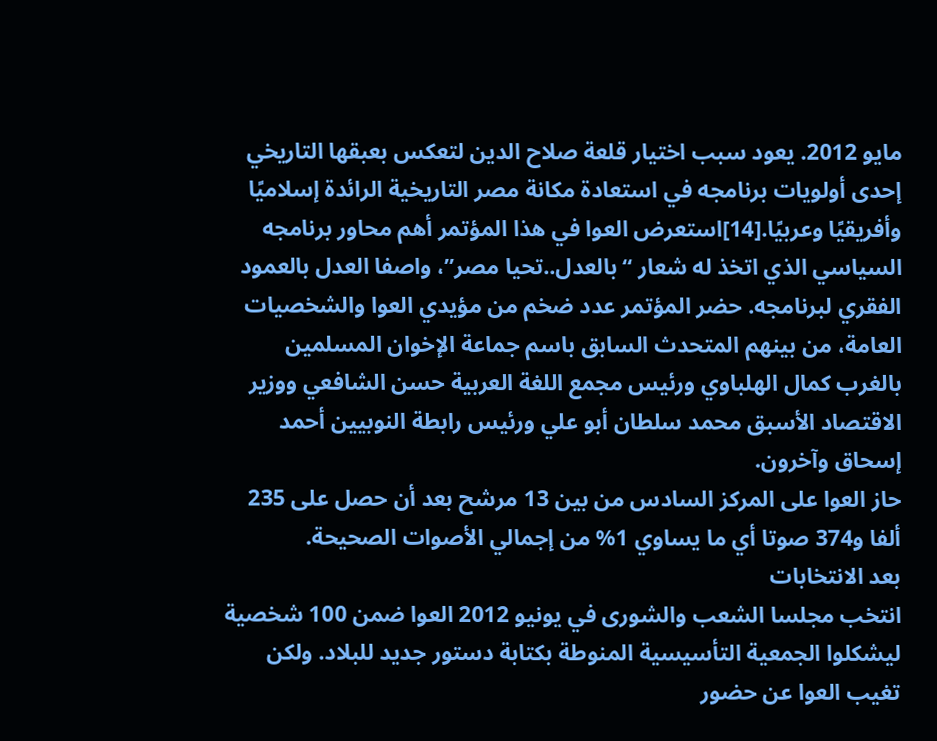مايو 2012. يعود سبب اختيار قلعة صلاح الدين لتعكس بعبقها التاريخي إحدى أولويات برنامجه في استعادة مكانة مصر التاريخية الرائدة إسلاميًا وأفريقيًا وعربيًا.[14]استعرض العوا في هذا المؤتمر أهم محاور برنامجه السياسي الذي اتخذ له شعار “بالعدل..تحيا مصر”، واصفا العدل بالعمود الفقري لبرنامجه. حضر المؤتمر عدد ضخم من مؤيدي العوا والشخصيات العامة، من بينهم المتحدث السابق باسم جماعة الإخوان المسلمين بالغرب كمال الهلباوي ورئيس مجمع اللغة العربية حسن الشافعي ووزير الاقتصاد الأسبق محمد سلطان أبو علي ورئيس رابطة النوبيين أحمد إسحاق وآخرون.
حاز العوا على المركز السادس من بين 13 مرشح بعد أن حصل على 235 ألفا و374 صوتا أي ما يساوي 1% من إجمالي الأصوات الصحيحة.
بعد الانتخابات
انتخب مجلسا الشعب والشورى في يونيو 2012 العوا ضمن 100 شخصية ليشكلوا الجمعية التأسيسية المنوطة بكتابة دستور جديد للبلاد. ولكن تغيب العوا عن حضور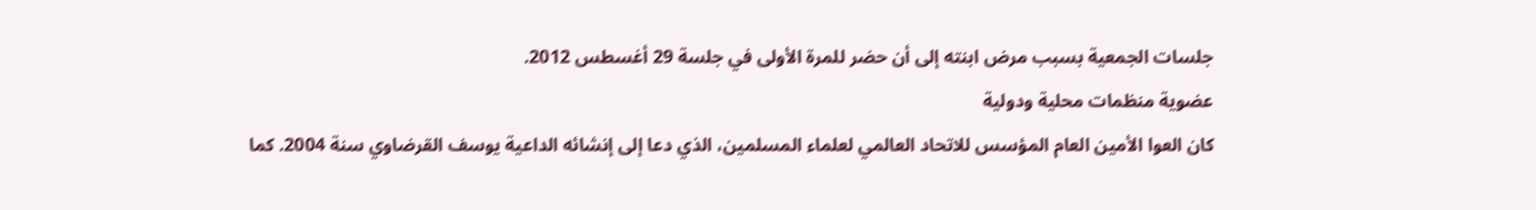جلسات الجمعية بسبب مرض ابنته إلى أن حضر للمرة الأولى في جلسة 29 أغسطس 2012.
عضوية منظمات محلية ودولية
كان العوا الأمين العام المؤسس للاتحاد العالمي لعلماء المسلمين، الذي دعا إلى إنشائه الداعية يوسف القرضاوي سنة 2004. كما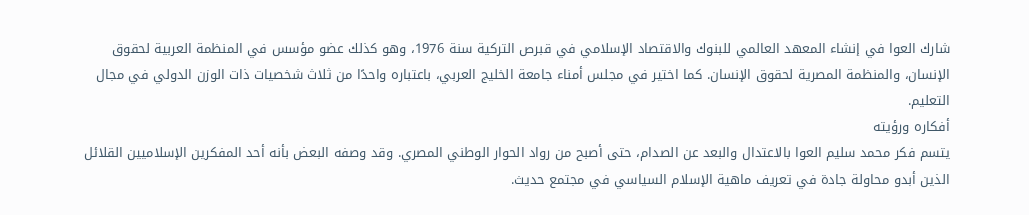شارك العوا في إنشاء المعهد العالمي للبنوك والاقتصاد الإسلامي في قبرص التركية سنة 1976، وهو كذلك عضو مؤسس في المنظمة العربية لحقوق الإنسان، والمنظمة المصرية لحقوق الإنسان. كما اختير في مجلس أمناء جامعة الخليج العربي، باعتباره واحدًا من ثلاث شخصيات ذات الوزن الدولي في مجال التعليم.
أفكاره ورؤيته
يتسم فكر محمد سليم العوا بالاعتدال والبعد عن الصدام، حتى أصبح من رواد الحوار الوطني المصري. وقد وصفه البعض بأنه أحد المفكرين الإسلاميين القلائل الذين أبدو محاولة جادة في تعريف ماهية الإسلام السياسي في مجتمع حديث.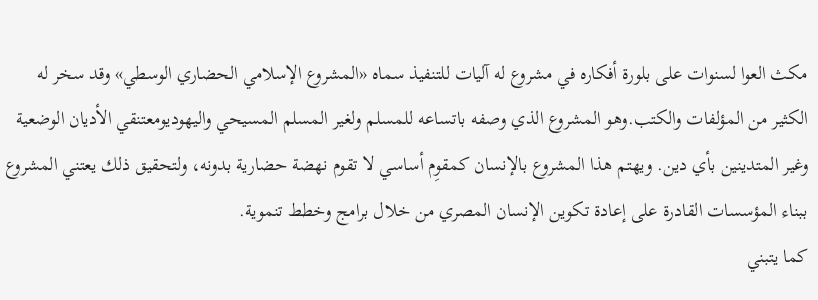مكث العوا لسنوات على بلورة أفكاره في مشروع له آليات للتنفيذ سماه «المشروع الإسلامي الحضاري الوسطي» وقد سخر له الكثير من المؤلفات والكتب.وهو المشروع الذي وصفه باتساعه للمسلم ولغير المسلم المسيحي واليهوديومعتنقي الأديان الوضعية وغير المتدينين بأي دين. ويهتم هذا المشروع بالإنسان كمقوِم أساسي لا تقوم نهضة حضارية بدونه، ولتحقيق ذلك يعتني المشروع ببناء المؤسسات القادرة على إعادة تكوين الإنسان المصري من خلال برامج وخطط تنموية.
كما يتبني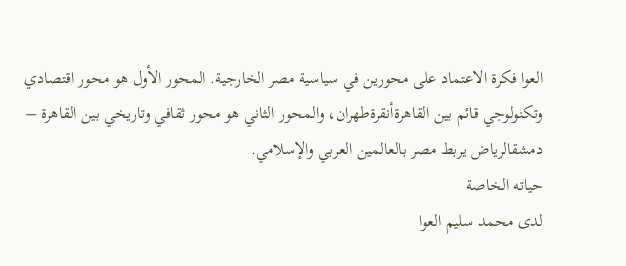العوا فكرة الاعتماد على محورين في سياسية مصر الخارجية. المحور الأول هو محور اقتصادي وتكنولوجي قائم بين القاهرةأنقرةطهران، والمحور الثاني هو محور ثقافي وتاريخي بين القاهرة – دمشقالرياض يربط مصر بالعالمين العربي والإسلامي.
حياته الخاصة
لدى محمد سليم العوا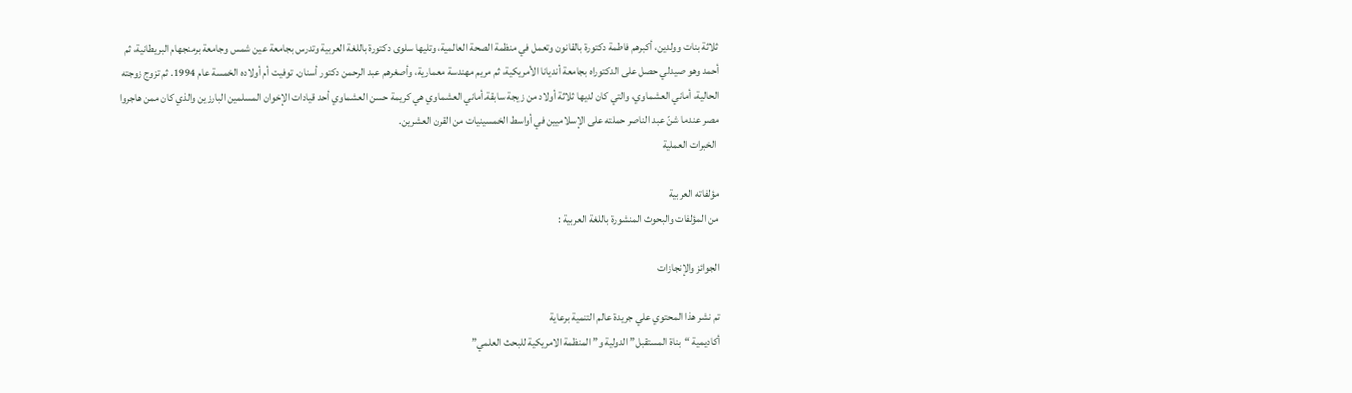ثلاثة بنات وولدين، أكبرهم فاطمة دكتورة بالقانون وتعمل في منظمة الصحة العالمية، وتليها سلوى دكتورة باللغة العربية وتدرس بجامعة عين شمس وجامعة برمنجهام البريطانية، ثم أحمد وهو صيدلي حصل على الدكتوراه بجامعة أنديانا الأمريكية، ثم مريم مهندسة معمارية، وأصغرهم عبد الرحمن دكتور أسنان. توفيت أم أولاده الخمسة عام 1994. ثم تزوج زوجته الحالية، أماني العشماوي، والتي كان لديها ثلاثة أولاد من زيجة سابقة.أماني العشماوي هي كريمة حسن العشماوي أحد قيادات الإخوان المسلمين البارزين والذي كان ممن هاجروا مصر عندما شنّ عبد الناصر حملته على الإسلاميين في أواسط الخمسينيات من القرن العشرين.
 الخبرات العملية

مؤلفاته العربية
من المؤلفات والبحوث المنشورة باللغة العربية :

الجوائز والإنجازات

تم نشر هذا المحتوي علي جريدة عالم التنمية برعاية
أكاديمية “بناة المستقبل” الدولية و” المنظمة الامريكية للبحث العلمي”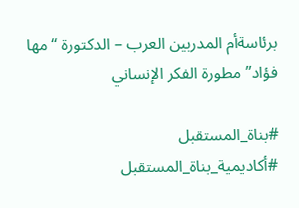برئاسةأم المدربين العرب – الدكتورة “مها فؤاد” مطورة الفكر الإنساني

#بناة_المستقبل
#أكاديمية_بناة_المستقبل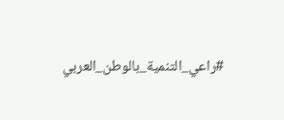#راعي_التنمية_بالوطن_العربي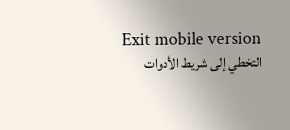Exit mobile version
التخطي إلى شريط الأدوات